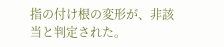指の付け根の変形が、非該当と判定された。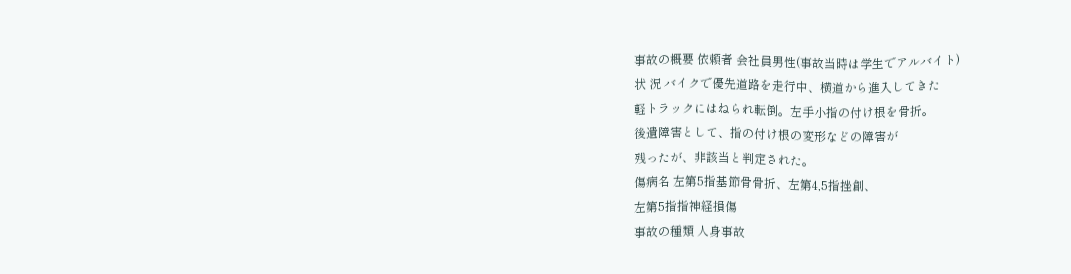事故の概要 依頼者 会社員男性(事故当時は学生でアルバイト)
状 況 バイクで優先道路を走行中、横道から進入してきた
軽トラックにはねられ転倒。左手小指の付け根を骨折。
後遺障害として、指の付け根の変形などの障害が
残ったが、非該当と判定された。
傷病名 左第5指基節骨骨折、左第4,5指挫創、
左第5指指神経損傷
事故の種類 人身事故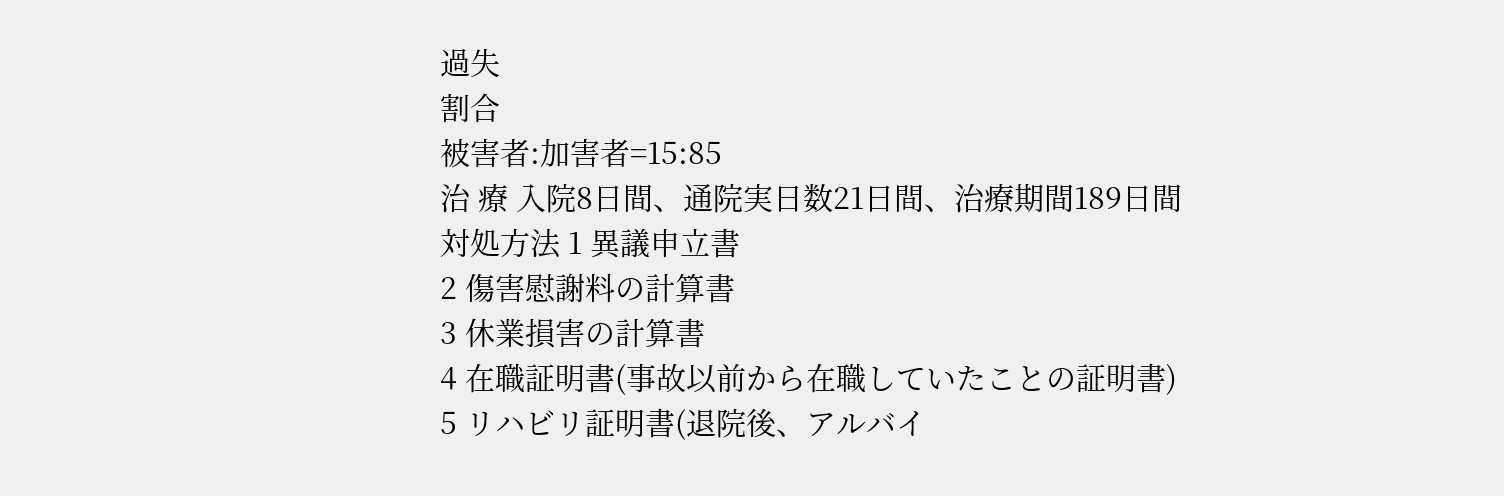過失
割合
被害者:加害者=15:85
治 療 入院8日間、通院実日数21日間、治療期間189日間
対処方法 1 異議申立書
2 傷害慰謝料の計算書
3 休業損害の計算書
4 在職証明書(事故以前から在職していたことの証明書)
5 リハビリ証明書(退院後、アルバイ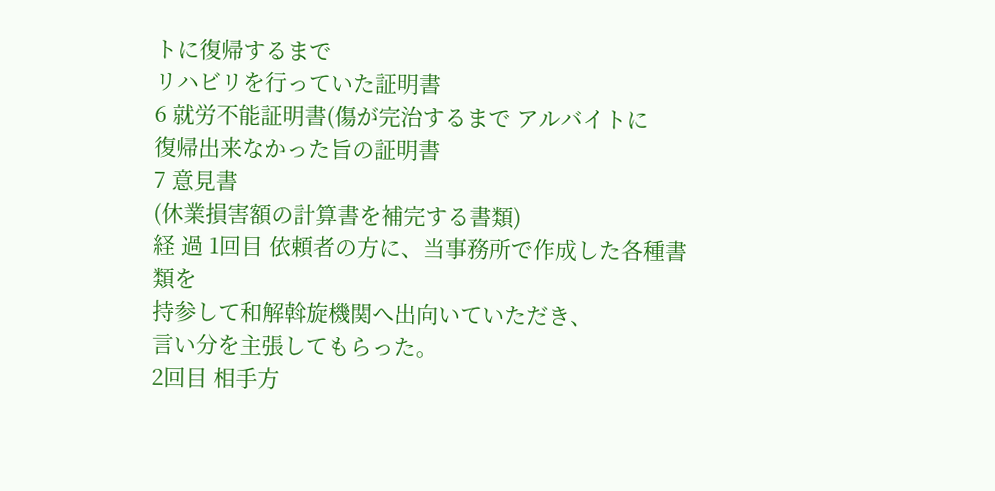トに復帰するまで
リハビリを行っていた証明書
6 就労不能証明書(傷が完治するまで アルバイトに
復帰出来なかった旨の証明書
7 意見書
(休業損害額の計算書を補完する書類)
経 過 1回目 依頼者の方に、当事務所で作成した各種書類を
持参して和解斡旋機関へ出向いていただき、
言い分を主張してもらった。
2回目 相手方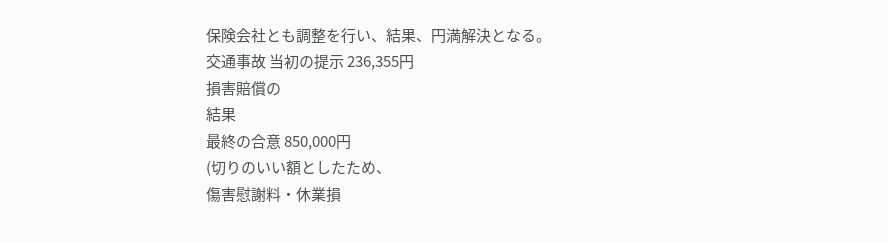保険会社とも調整を行い、結果、円満解決となる。
交通事故 当初の提示 236,355円
損害賠償の
結果
最終の合意 850,000円
(切りのいい額としたため、
傷害慰謝料・休業損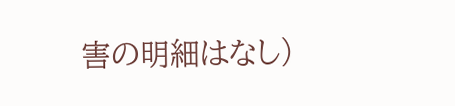害の明細はなし)